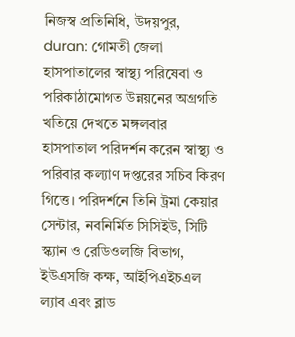নিজস্ব প্রতিনিধি, উদয়পুর, duran: গোমতী জেলা হাসপাতালের স্বাস্থ্য পরিষেবা ও পরিকাঠামোগত উন্নয়নের অগ্রগতি খতিয়ে দেখতে মঙ্গলবার হাসপাতাল পরিদর্শন করেন স্বাস্থ্য ও পরিবার কল্যাণ দপ্তরের সচিব কিরণ গিত্তে। পরিদর্শনে তিনি ট্রমা কেয়ার সেন্টার, নবনির্মিত সিসিইউ, সিটি স্ক্যান ও রেডিওলজি বিভাগ, ইউএসজি কক্ষ, আইপিএইচএল ল্যাব এবং ব্লাড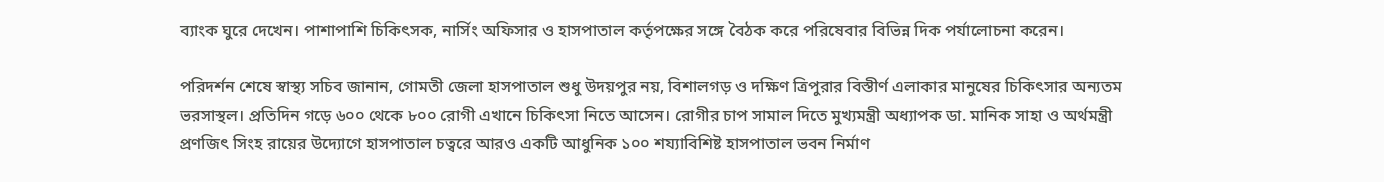ব্যাংক ঘুরে দেখেন। পাশাপাশি চিকিৎসক, নার্সিং অফিসার ও হাসপাতাল কর্তৃপক্ষের সঙ্গে বৈঠক করে পরিষেবার বিভিন্ন দিক পর্যালোচনা করেন।

পরিদর্শন শেষে স্বাস্থ্য সচিব জানান, গোমতী জেলা হাসপাতাল শুধু উদয়পুর নয়, বিশালগড় ও দক্ষিণ ত্রিপুরার বিস্তীর্ণ এলাকার মানুষের চিকিৎসার অন্যতম ভরসাস্থল। প্রতিদিন গড়ে ৬০০ থেকে ৮০০ রোগী এখানে চিকিৎসা নিতে আসেন। রোগীর চাপ সামাল দিতে মুখ্যমন্ত্রী অধ্যাপক ডা. মানিক সাহা ও অর্থমন্ত্রী প্রণজিৎ সিংহ রায়ের উদ্যোগে হাসপাতাল চত্বরে আরও একটি আধুনিক ১০০ শয্যাবিশিষ্ট হাসপাতাল ভবন নির্মাণ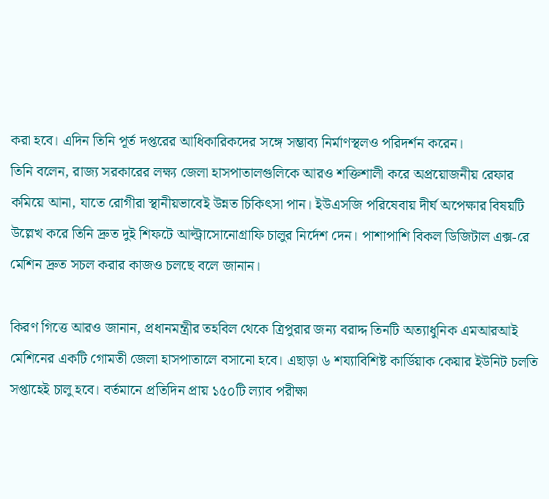করা হবে। এদিন তিনি পূর্ত দপ্তরের আধিকারিকদের সঙ্গে সম্ভাব্য নির্মাণস্থলও পরিদর্শন করেন।
তিনি বলেন, রাজ্য সরকারের লক্ষ্য জেলা হাসপাতালগুলিকে আরও শক্তিশালী করে অপ্রয়োজনীয় রেফার কমিয়ে আনা, যাতে রোগীরা স্থানীয়ভাবেই উন্নত চিকিৎসা পান। ইউএসজি পরিষেবায় দীর্ঘ অপেক্ষার বিষয়টি উল্লেখ করে তিনি দ্রুত দুই শিফটে আল্ট্রাসোনোগ্রাফি চালুর নির্দেশ দেন। পাশাপাশি বিকল ডিজিটাল এক্স-রে মেশিন দ্রুত সচল করার কাজও চলছে বলে জানান।

কিরণ গিত্তে আরও জানান, প্রধানমন্ত্রীর তহবিল থেকে ত্রিপুরার জন্য বরাদ্দ তিনটি অত্যাধুনিক এমআরআই মেশিনের একটি গোমতী জেলা হাসপাতালে বসানো হবে। এছাড়া ৬ শয্যাবিশিষ্ট কার্ডিয়াক কেয়ার ইউনিট চলতি সপ্তাহেই চালু হবে। বর্তমানে প্রতিদিন প্রায় ১৫০টি ল্যাব পরীক্ষা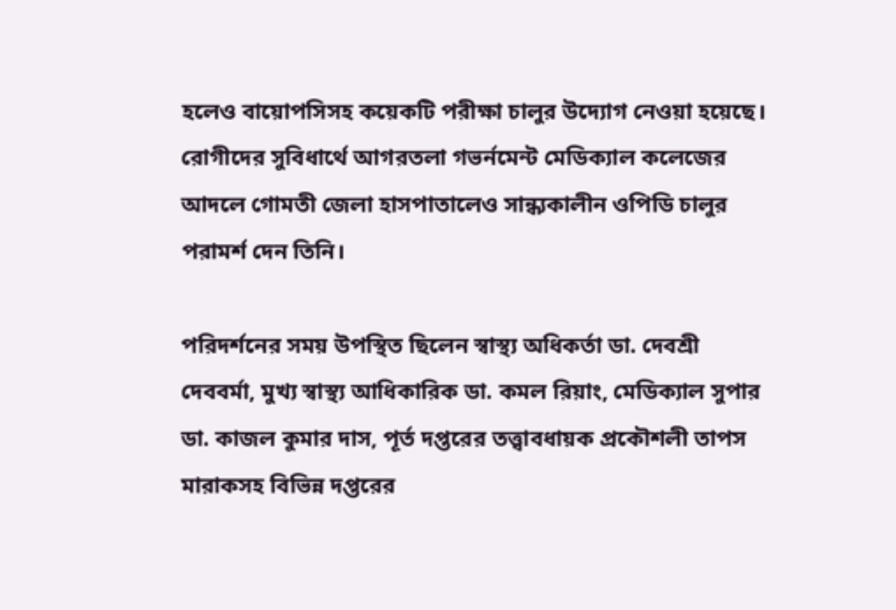হলেও বায়োপসিসহ কয়েকটি পরীক্ষা চালুর উদ্যোগ নেওয়া হয়েছে। রোগীদের সুবিধার্থে আগরতলা গভর্নমেন্ট মেডিক্যাল কলেজের আদলে গোমতী জেলা হাসপাতালেও সান্ধ্যকালীন ওপিডি চালুর পরামর্শ দেন তিনি।

পরিদর্শনের সময় উপস্থিত ছিলেন স্বাস্থ্য অধিকর্তা ডা. দেবশ্রী দেববর্মা, মুখ্য স্বাস্থ্য আধিকারিক ডা. কমল রিয়াং, মেডিক্যাল সুপার ডা. কাজল কুমার দাস, পূর্ত দপ্তরের তত্ত্বাবধায়ক প্রকৌশলী তাপস মারাকসহ বিভিন্ন দপ্তরের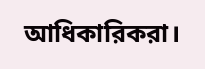আধিকারিকরা।